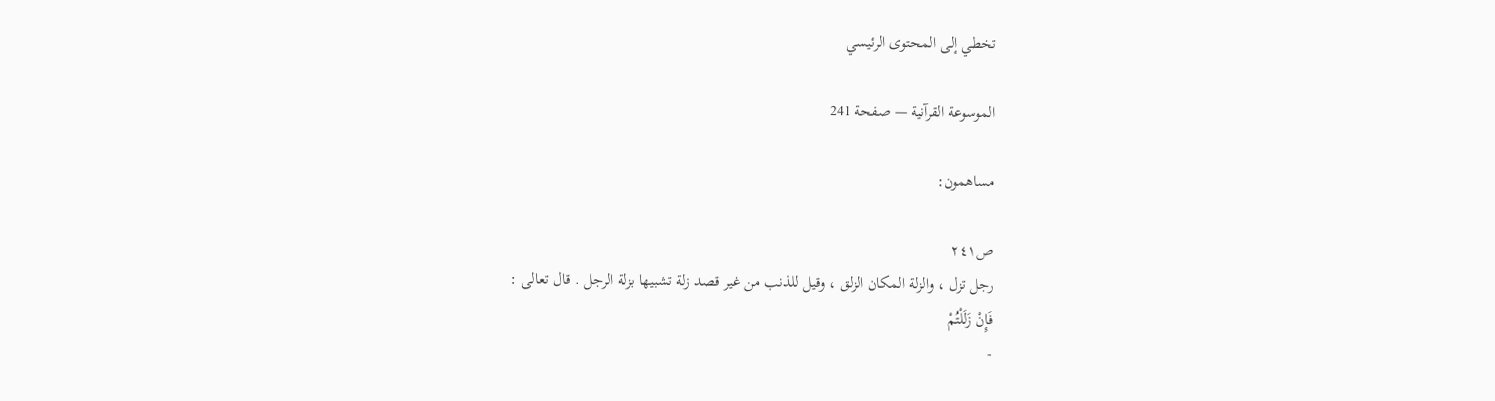تخطي إلى المحتوى الرئيسي

الموسوعة القرآنية — صفحة 241

مساهمون:

ص٢٤١
رجل تزل ، والزلة المكان الزلق ، وقيل للذنب من غير قصد زلة تشبيها بزلة الرجل . قال تعالى :
فَإِنْ زَلَلْتُمْ
-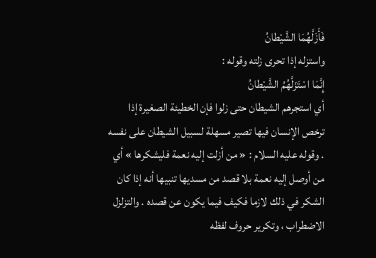فَأَزَلَّهُمَا الشَّيْطانُ
واستزله إذا تحرى زلته وقوله :
إِنَّمَا اسْتَزَلَّهُمُ الشَّيْطانُ
أي استجرهم الشيطان حتى زلوا فإن الخطيئة الصغيرة إذا ترخص الإنسان فيها تصير مسهلة لسبيل الشيطان على نفسه . وقوله عليه السلام : « من أزلت إليه نعمة فليشكرها » أي من أوصل إليه نعمة بلا قصد من مسديها تنبيها أنه إذا كان الشكر في ذلك لازما فكيف فيما يكون عن قصده . والتزلزل الاضطراب ، وتكرير حروف لفظه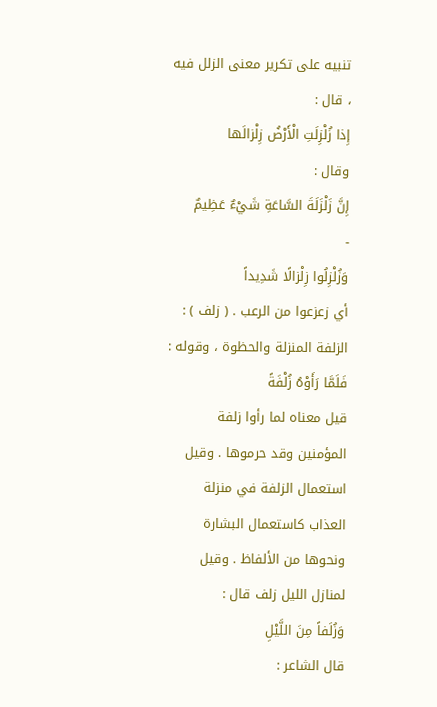تنبيه على تكرير معنى الزلل فيه ، قال :
إِذا زُلْزِلَتِ الْأَرْضُ زِلْزالَها
وقال :
إِنَّ زَلْزَلَةَ السَّاعَةِ شَيْءٌ عَظِيمٌ
-
وَزُلْزِلُوا زِلْزالًا شَدِيداً
أي زعزعوا من الرعب . ( زلف ) : الزلفة المنزلة والحظوة ، وقوله :
فَلَمَّا رَأَوْهُ زُلْفَةً
قيل معناه لما رأوا زلفة المؤمنين وقد حرموها . وقيل استعمال الزلفة في منزلة العذاب كاستعمال البشارة ونحوها من الألفاظ . وقيل لمنازل الليل زلف قال :
وَزُلَفاً مِنَ اللَّيْلِ
قال الشاعر :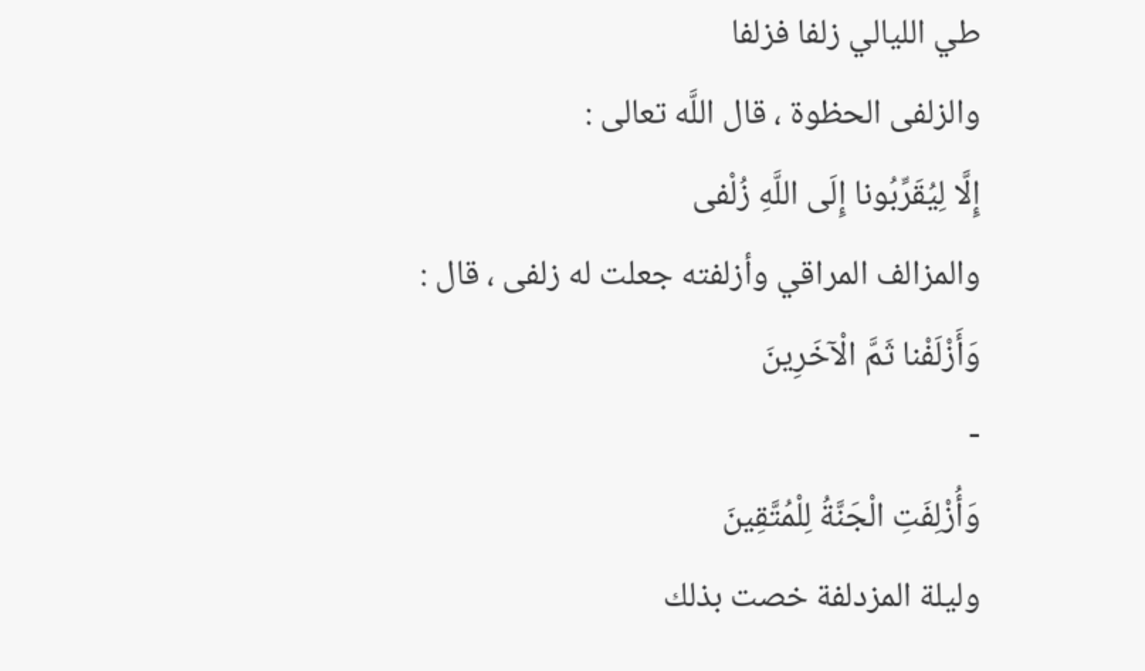طي الليالي زلفا فزلفا
والزلفى الحظوة ، قال اللَّه تعالى :
إِلَّا لِيُقَرِّبُونا إِلَى اللَّهِ زُلْفى
والمزالف المراقي وأزلفته جعلت له زلفى ، قال :
وَأَزْلَفْنا ثَمَّ الْآخَرِينَ
-
وَأُزْلِفَتِ الْجَنَّةُ لِلْمُتَّقِينَ
وليلة المزدلفة خصت بذلك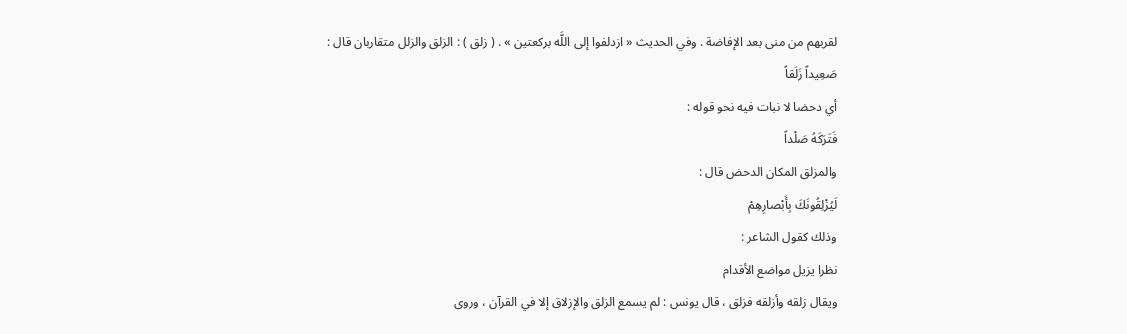لقربهم من منى بعد الإفاضة . وفي الحديث « ازدلفوا إلى اللَّه بركعتين » . ( زلق ) : الزلق والزلل متقاربان قال :
صَعِيداً زَلَقاً
أي دحضا لا نبات فيه نحو قوله :
فَتَرَكَهُ صَلْداً
والمزلق المكان الدحض قال :
لَيُزْلِقُونَكَ بِأَبْصارِهِمْ
وذلك كقول الشاعر :
نظرا يزيل مواضع الأقدام
ويقال زلقه وأزلقه فزلق ، قال يونس : لم يسمع الزلق والإزلاق إلا في القرآن ، وروى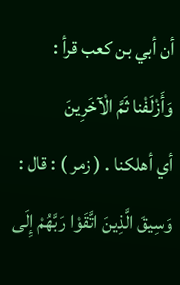أن أبي بن كعب قرأ :
وَأَزْلَفْنا ثَمَّ الْآخَرِينَ
أي أهلكنا . ( زمر ) : قال :
وَسِيقَ الَّذِينَ اتَّقَوْا رَبَّهُمْ إِلَى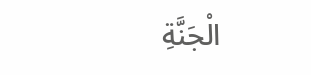الْجَنَّةِ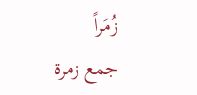زُمَراً
جمع زمرة